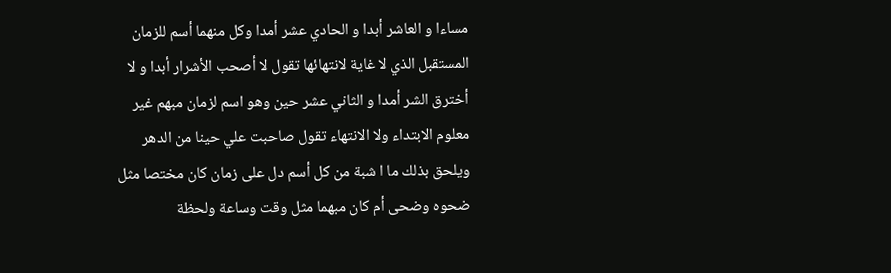مساءا و العاشر أبدا و الحادي عشر أمدا وكل منهما أسم للزمان المستقبل الذي لا غاية لانتهائها تقول لا أصحب الأشرار أبدا و لا أخترق الشر أمدا و الثاني عشر حين وهو اسم لزمان مبهم غير معلوم الابتداء ولا الانتهاء تقول صاحبت علي حينا من الدهر ويلحق بذلك ما ا شبة من كل أسم دل على زمان كان مختصا مثل ضحوه وضحى أم كان مبهما مثل وقت وساعة ولحظة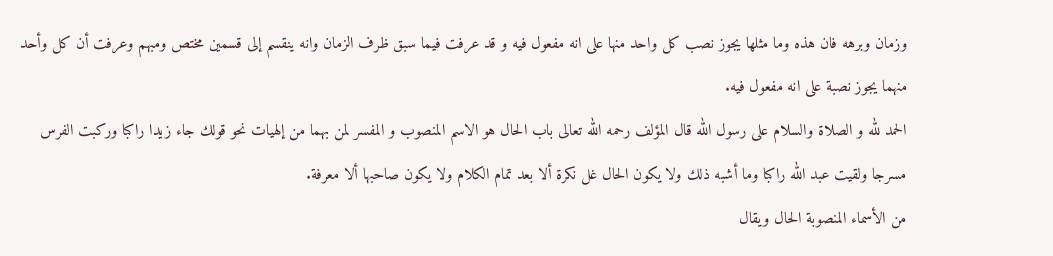وزمان وبرهه فان هذه وما مثلها يجوز نصب كل واحد منها على انه مفعول فيه و قد عرفت فيما سبق ظرف الزمان وانه ينقسم إلى قسمين مختص ومبهم وعرفت أن كل وأحد منهما يجوز نصبة على انه مفعول فيه.
الحمد لله و الصلاة والسلام على رسول الله قال المؤلف رحمه الله تعالى باب الحال هو الاسم المنصوب و المفسر لمن بهما من إلهيات نحو قولك جاء زيدا راكبا وركبت الفرس مسرجا ولقيت عبد الله راكبا وما أشبه ذلك ولا يكون الحال غل نكرة ألا بعد تمام الكلام ولا يكون صاحبها ألا معرفة.
من الأسماء المنصوبة الحال ويقال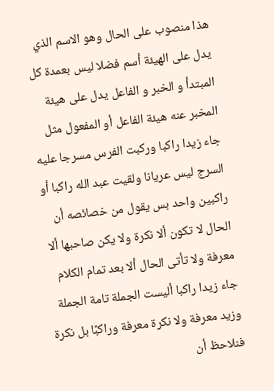هذا منصوب على الحال وهو الاسم الذي يدل على الهيئة أسم فضلا ليس بعمدة كل المبتدأ و الخبر و الفاعل يدل على هيئة المخبر عنه هيئة الفاعل أو المفعول مثل جاء زيدا راكبا وركبت الفرس مسرجا عليه السرج ليس عريانا ولقيت عبد الله راكبا أو راكبين واحد بس يقول من خصائصه أن الحال لا تكون ألا نكرة ولا يكن صاحبها ألا معرفة ولا تأتى الحال ألا بعد تمام الكلام جاء زيدا راكبا أليست الجملة تامة الجملة وزيد معرفة ولا نكرة معرفة وراكبًا بل نكرة فنلاحظ أن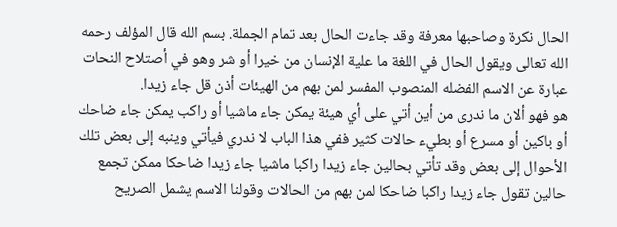الحال نكرة وصاحبها معرفة وقد جاءت الحال بعد تمام الجملة. بسم الله قال المؤلف رحمه الله تعالى ويقول الحال في اللغة ما علية الإنسان من خيرا أو شر وهو في أصتلاح النحات عبارة عن الاسم الفضله المنصوب المفسر لمن بهم من الهيئات أذن قل جاء زيدا.
هو فهو ألان ما ندرى من أين أتي على أي هيئة يمكن جاء ماشيا أو راكب يمكن جاء ضاحك أو باكين أو مسرع أو بطيء حالات كثير ففي هذا الباب لا ندري فيأتي وينبه إلى بعض تلك الأحوال إلى بعض وقد تأتي بحالين جاء زيدا راكبا ماشيا جاء زيدا ضاحكا ممكن تجمع حالين تقول جاء زيدا راكبا ضاحكا لمن بهم من الحالات وقولنا الاسم يشمل الصريح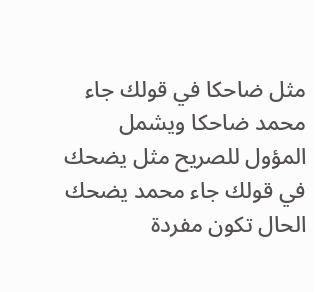مثل ضاحكا في قولك جاء محمد ضاحكا ويشمل المؤول للصريح مثل يضحك في قولك جاء محمد يضحك الحال تكون مفردة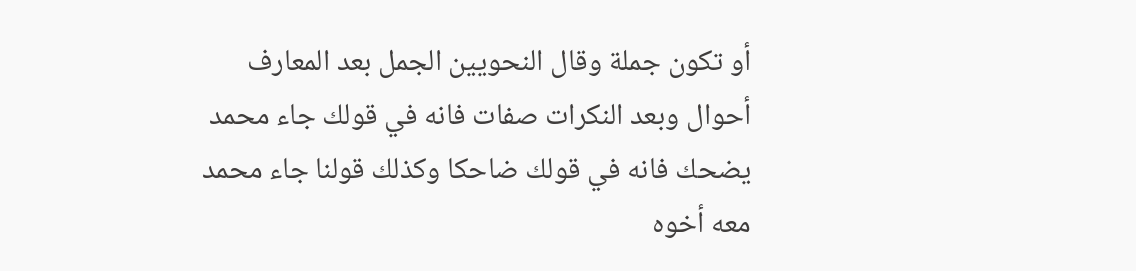أو تكون جملة وقال النحويين الجمل بعد المعارف أحوال وبعد النكرات صفات فانه في قولك جاء محمد يضحك فانه في قولك ضاحكا وكذلك قولنا جاء محمد معه أخوه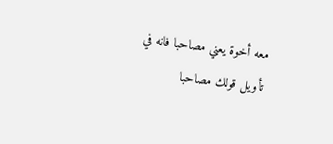معه أخوة يعني مصاحبا فانه في تأويل قولك مصاحبا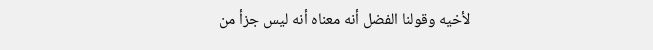لأخيه وقولنا الفضل أنه معناه أنه ليس جزأ من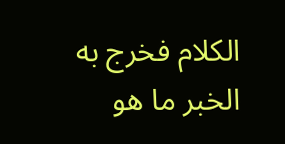الكلام فخرج به الخبر ما هو